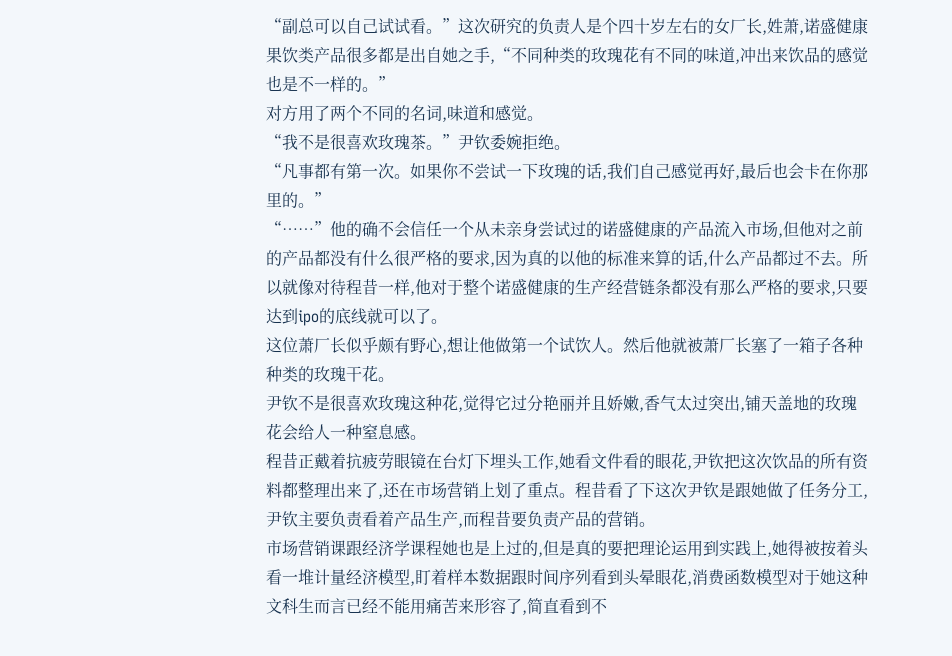“副总可以自己试试看。”这次研究的负责人是个四十岁左右的女厂长,姓萧,诺盛健康果饮类产品很多都是出自她之手,“不同种类的玫瑰花有不同的味道,冲出来饮品的感觉也是不一样的。”
对方用了两个不同的名词,味道和感觉。
“我不是很喜欢玫瑰茶。”尹钦委婉拒绝。
“凡事都有第一次。如果你不尝试一下玫瑰的话,我们自己感觉再好,最后也会卡在你那里的。”
“……”他的确不会信任一个从未亲身尝试过的诺盛健康的产品流入市场,但他对之前的产品都没有什么很严格的要求,因为真的以他的标准来算的话,什么产品都过不去。所以就像对待程昔一样,他对于整个诺盛健康的生产经营链条都没有那么严格的要求,只要达到ipo的底线就可以了。
这位萧厂长似乎颇有野心,想让他做第一个试饮人。然后他就被萧厂长塞了一箱子各种种类的玫瑰干花。
尹钦不是很喜欢玫瑰这种花,觉得它过分艳丽并且娇嫩,香气太过突出,铺天盖地的玫瑰花会给人一种窒息感。
程昔正戴着抗疲劳眼镜在台灯下埋头工作,她看文件看的眼花,尹钦把这次饮品的所有资料都整理出来了,还在市场营销上划了重点。程昔看了下这次尹钦是跟她做了任务分工,尹钦主要负责看着产品生产,而程昔要负责产品的营销。
市场营销课跟经济学课程她也是上过的,但是真的要把理论运用到实践上,她得被按着头看一堆计量经济模型,盯着样本数据跟时间序列看到头晕眼花,消费函数模型对于她这种文科生而言已经不能用痛苦来形容了,简直看到不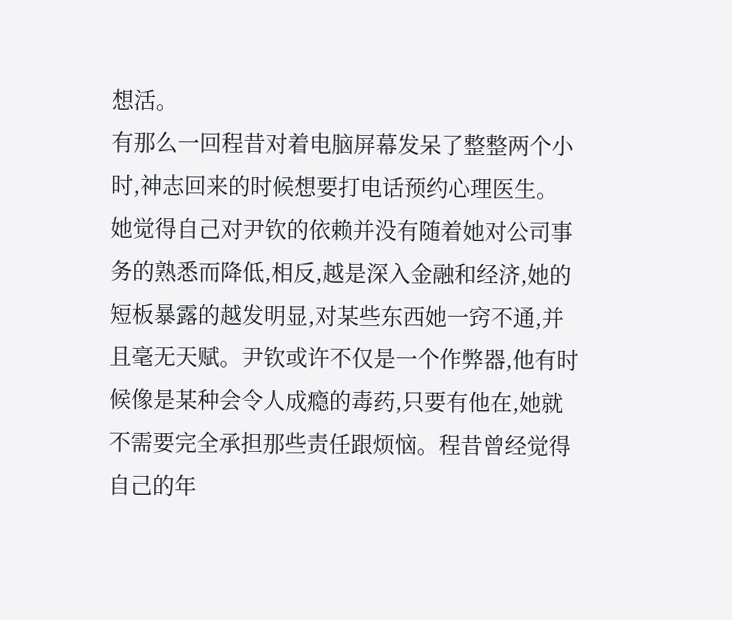想活。
有那么一回程昔对着电脑屏幕发呆了整整两个小时,神志回来的时候想要打电话预约心理医生。
她觉得自己对尹钦的依赖并没有随着她对公司事务的熟悉而降低,相反,越是深入金融和经济,她的短板暴露的越发明显,对某些东西她一窍不通,并且毫无天赋。尹钦或许不仅是一个作弊器,他有时候像是某种会令人成瘾的毒药,只要有他在,她就不需要完全承担那些责任跟烦恼。程昔曾经觉得自己的年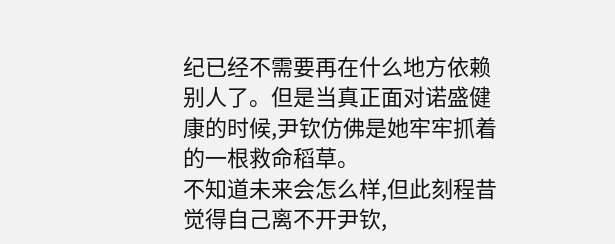纪已经不需要再在什么地方依赖别人了。但是当真正面对诺盛健康的时候,尹钦仿佛是她牢牢抓着的一根救命稻草。
不知道未来会怎么样,但此刻程昔觉得自己离不开尹钦,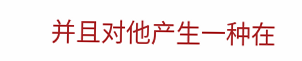并且对他产生一种在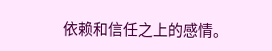依赖和信任之上的感情。